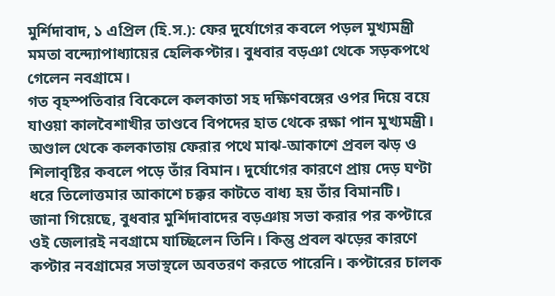মুর্শিদাবাদ, ১ এপ্রিল (হি.স.): ফের দুর্যোগের কবলে পড়ল মুখ্যমন্ত্রী মমতা বন্দ্যোপাধ্যায়ের হেলিকপ্টার। বুধবার বড়ঞা থেকে সড়কপথে গেলেন নবগ্রামে।
গত বৃহস্পতিবার বিকেলে কলকাতা সহ দক্ষিণবঙ্গের ওপর দিয়ে বয়ে যাওয়া কালবৈশাখীর তাণ্ডবে বিপদের হাত থেকে রক্ষা পান মুখ্যমন্ত্রী। অণ্ডাল থেকে কলকাতায় ফেরার পথে মাঝ-আকাশে প্রবল ঝড় ও শিলাবৃষ্টির কবলে পড়ে তাঁর বিমান। দুর্যোগের কারণে প্রায় দেড় ঘণ্টা ধরে তিলোত্তমার আকাশে চক্কর কাটতে বাধ্য হয় তাঁর বিমানটি।
জানা গিয়েছে, বুধবার মুর্শিদাবাদের বড়ঞায় সভা করার পর কপ্টারে ওই জেলারই নবগ্রামে যাচ্ছিলেন তিনি। কিন্তু প্রবল ঝড়ের কারণে কপ্টার নবগ্রামের সভাস্থলে অবতরণ করতে পারেনি। কপ্টারের চালক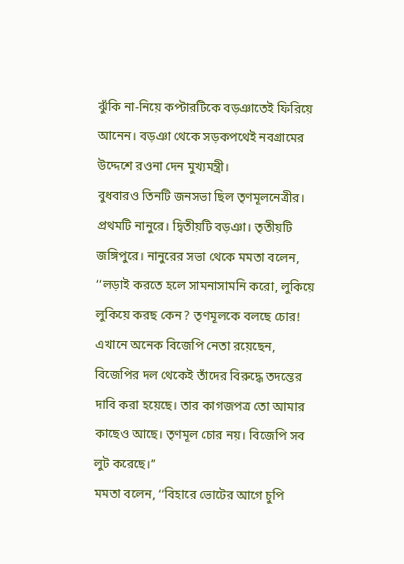ঝুঁকি না-নিয়ে কপ্টারটিকে বড়ঞাতেই ফিরিয়ে আনেন। বড়ঞা থেকে সড়কপথেই নবগ্রামের উদ্দেশে রওনা দেন মুখ্যমন্ত্রী।
বুধবারও তিনটি জনসভা ছিল তৃণমূলনেত্রীর। প্রথমটি নানুরে। দ্বিতীয়টি বড়ঞা। তৃতীয়টি জঙ্গিপুরে। নানুরের সভা থেকে মমতা বলেন, ‘‘লড়াই করতে হলে সামনাসামনি করো, লুকিয়ে লুকিয়ে করছ কেন? তৃণমূলকে বলছে চোর! এখানে অনেক বিজেপি নেতা রয়েছেন, বিজেপির দল থেকেই তাঁদের বিরুদ্ধে তদন্তের দাবি করা হয়েছে। তার কাগজপত্র তো আমার কাছেও আছে। তৃণমূল চোর নয়। বিজেপি সব লুট করেছে।’’
মমতা বলেন, ‘‘বিহারে ভোটের আগে চুপি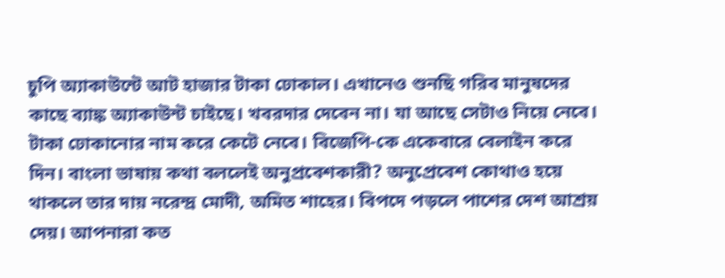চুপি অ্যাকাউন্টে আট হাজার টাকা ঢোকাল। এখানেও শুনছি গরিব মানুষদের কাছে ব্যাঙ্ক অ্যাকাউন্ট চাইছে। খবরদার দেবেন না। যা আছে সেটাও নিয়ে নেবে। টাকা ঢোকানোর নাম করে কেটে নেবে। বিজেপি-কে একেবারে বেলাইন করে দিন। বাংলা ভাষায় কথা বললেই অনুপ্রবেশকারী? অনুপ্রেবেশ কোথাও হয়ে থাকলে তার দায় নরেন্দ্র মোদী, অমিত শাহের। বিপদে পড়লে পাশের দেশ আশ্রয় দেয়। আপনারা কত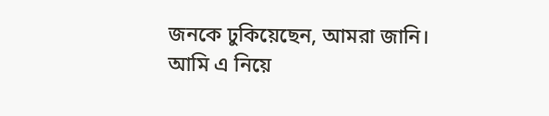জনকে ঢুকিয়েছেন, আমরা জানি। আমি এ নিয়ে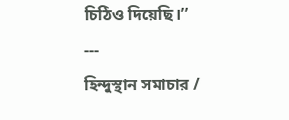চিঠিও দিয়েছি।’’
---
হিন্দুস্থান সমাচার /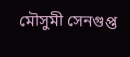মৌসুমী সেনগুপ্ত